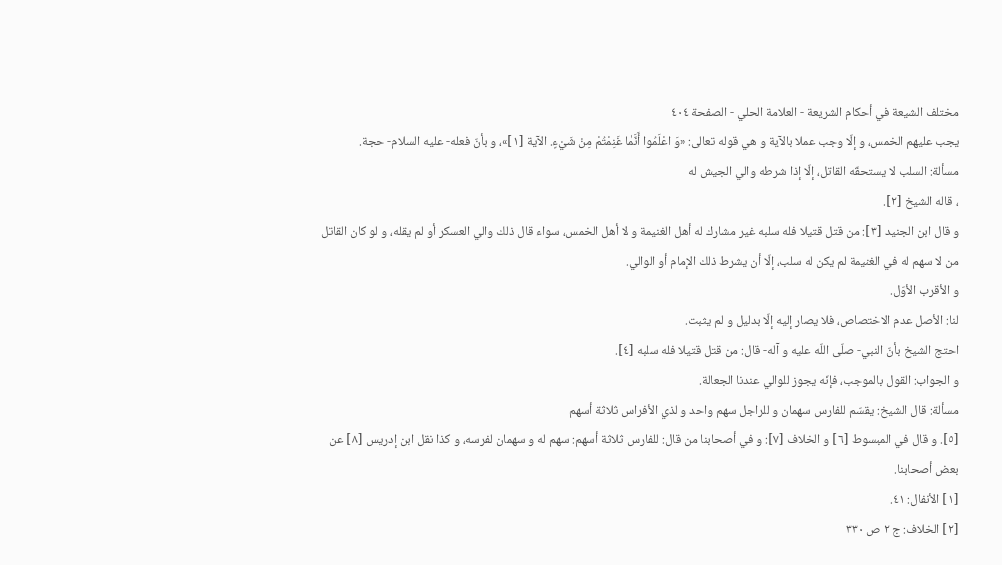مختلف الشيعة في أحكام الشريعة - العلامة الحلي - الصفحة ٤٠٤
يجب عليهم الخمس، و إلّا وجب عملا بالآية و هي قوله تعالى: «وَ اعْلَمُوا أَنَّمٰا غَنِمْتُمْ مِنْ شَيْءٍ. الآية [١]»، و بأنّ فعله- عليه السلام- حجة.
مسألة: السلب لا يستحقّه القاتل، إلّا إذا شرطه والي الجيش له
، قاله الشيخ [٢].
و قال ابن الجنيد [٣]: من قتل قتيلا فله سلبه غير مشارك له أهل الغنيمة و لا أهل الخمس، سواء قال ذلك والي العسكر أو لم يقله، و لو كان القاتل من لا سهم له في الغنيمة لم يكن له سلب، إلّا أن يشرط ذلك الإمام أو الوالي.
و الأقرب الأوّل.
لنا: الأصل عدم الاختصاص، فلا يصار إليه إلّا بدليل و لم يثبت.
احتج الشيخ بأنّ النبي- صلّى اللّه عليه و آله- قال: من قتل قتيلا فله سلبه [٤].
و الجواب: القول بالموجب، فإنّه يجوز للوالي عندنا الجعالة.
مسألة: قال الشيخ: يقسّم للفارس سهمان و للراجل سهم واحد و لذي الأفراس ثلاثة أسهم
[٥]. و قال في المبسوط [٦] و الخلاف [٧]: و في أصحابنا من قال: للفارس ثلاثة أسهم: سهم له و سهمان لفرسه، و كذا نقل ابن إدريس [٨] عن بعض أصحابنا.
[١] الأنفال: ٤١.
[٢] الخلاف: ج ٢ ص ٣٣٠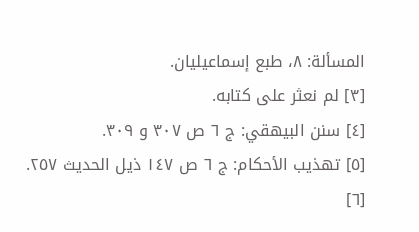المسألة: ٨، طبع إسماعيليان.
[٣] لم نعثر على كتابه.
[٤] سنن البيهقي: ج ٦ ص ٣٠٧ و ٣٠٩.
[٥] تهذيب الأحكام: ج ٦ ص ١٤٧ ذيل الحديث ٢٥٧.
[٦]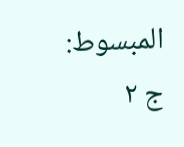المبسوط: ج ٢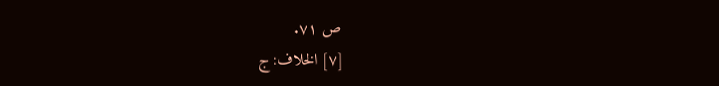ص ٧١.
[٧] الخلاف: ج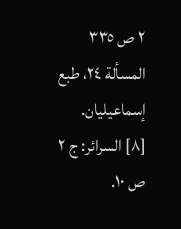٢ ص ٣٣٥ المسألة ٢٤، طبع إسماعيليان.
[٨] السرائر: ج ٢ ص ١٠.